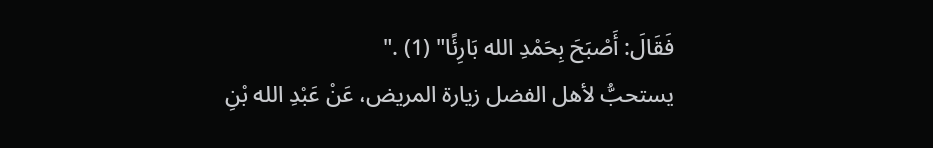فَقَالَ: أَصْبَحَ بِحَمْدِ الله بَارِئًا" (1) ."
يستحبُّ لأهل الفضل زيارة المريض، عَنْ عَبْدِ الله بْنِ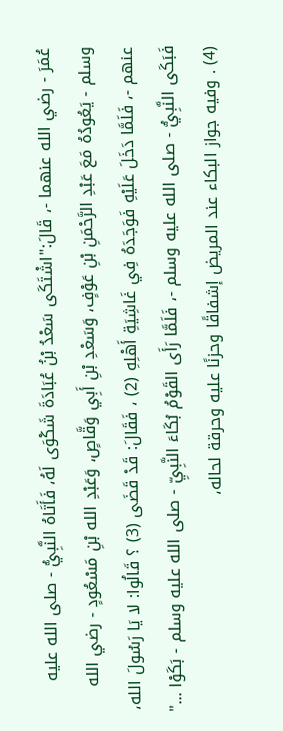عُمَرَ - رضي الله عنهما -، قَالَ:"اشْتَكَى سَعْدُ بْنُ عُبَادَةَ شَكْوَى لَهُ، فَأَتَاهُ النَّبِيُّ - صلى الله عليه وسلم - يَعُودُهُ مَعَ عَبْدِ الرَّحْمَنِ بْنِ عَوْفٍ، وَسَعْدِ بْنِ أَبِي وَقَّاصٍ، وَعَبْدِ الله بْنِ مَسْعُودٍ - رضي الله عنهم -، فَلَمَّا دَخَلَ عَلَيْهِ فَوَجَدَهُ فِي غَاشِيَةِ أَهْلِهِ (2) ، فَقَالَ: قَدْ قَضَى (3) ؟ قَالُوا: لا يَا رَسُولَ الله، فَبَكَى النَّبِيُّ - صلى الله عليه وسلم -، فَلَمَّا رَأَى القَوْمُ بُكَاءَ النَّبِيِّ - صلى الله عليه وسلم - بَكَوْا ..." (4) . وفيه جواز البكاء عند المريض إشفاقًا وحزنًا عليه وحرقة لحاله،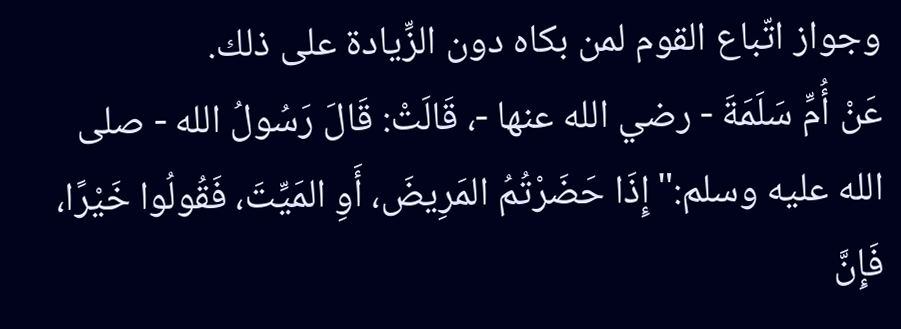وجواز اتّباع القوم لمن بكاه دون الزِّيادة على ذلك.
عَنْ أُمِّ سَلَمَةَ - رضي الله عنها -، قَالَتْ: قَالَ رَسُولُ الله - صلى الله عليه وسلم:"إِذَا حَضَرْتُمُ المَرِيضَ، أَوِ المَيِّتَ، فَقُولُوا خَيْرًا، فَإِنَّ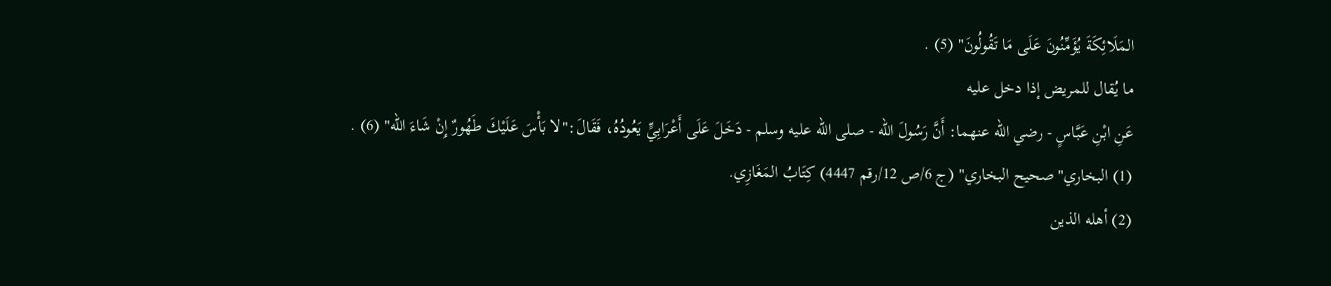المَلَائِكَةَ يُؤَمِّنُونَ عَلَى مَا تَقُولُونَ" (5) .
ما يُقال للمريض إذا دخل عليه
عَنِ ابْنِ عَبَّاسٍ - رضي الله عنهما: أَنَّ رَسُولَ الله - صلى الله عليه وسلم - دَخَلَ عَلَى أَعْرَابِيٍّ يَعُودُهُ، فَقَالَ:"لا بَأْسَ عَلَيْكَ طَهُورٌ إِنْ شَاءَ الله" (6) .
(1) البخاري"صحيح البخاري" (ج 6/ص 12/رقم 4447) كِتَابُ المَغَازِي.
(2) أهله الذين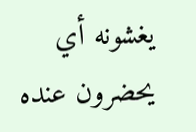يغشونه أي يحضرون عنده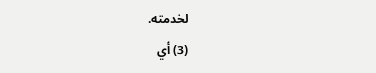لخدمته.
(3) أي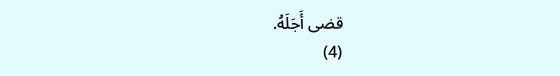قضى أَجَلَهُ.
(4)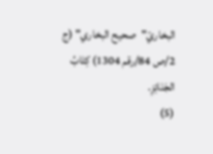البخاريّ"صحيح البخاري" (ج 2/ص 84/رقم 1304) كِتَابُ الجَنَائِزِ.
(5)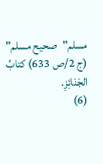مسلم"صحيح مسلم" (ج 2/ص 633) كتابُ الجَنَائِزِ.
(6)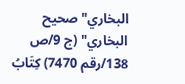البخاري"صحيح البخاري" (ج 9/ص 138/رقم 7470) كِتَابُ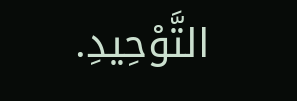التَّوْحِيدِ.